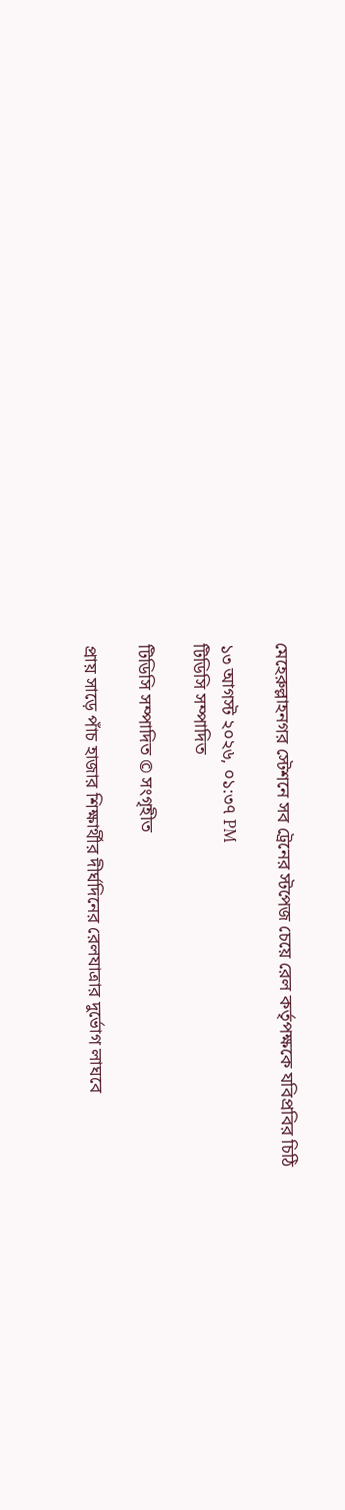মেহেরুল্লাহনগর স্টেশনে সব ট্রেনের স্টপেজ চেয়ে রেল কর্তৃপক্ষকে যবিপ্রবির চিঠি

১৩ আগস্ট ২০২৬, ০১:৩৭ PM
টিডিসি সম্পাদিত

টিডিসি সম্পাদিত © সংগৃহীত

প্রায় সাড়ে পাঁচ হাজার শিক্ষার্থীর দীর্ঘদিনের রেলযাত্রার দুর্ভোগ লাঘবে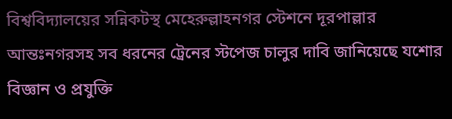বিশ্ববিদ্যালয়ের সন্নিকটস্থ মেহেরুল্লাহনগর স্টেশনে দূরপাল্লার আন্তঃনগরসহ সব ধরনের ট্রেনের স্টপেজ চালুর দাবি জানিয়েছে যশোর বিজ্ঞান ও প্রযুক্তি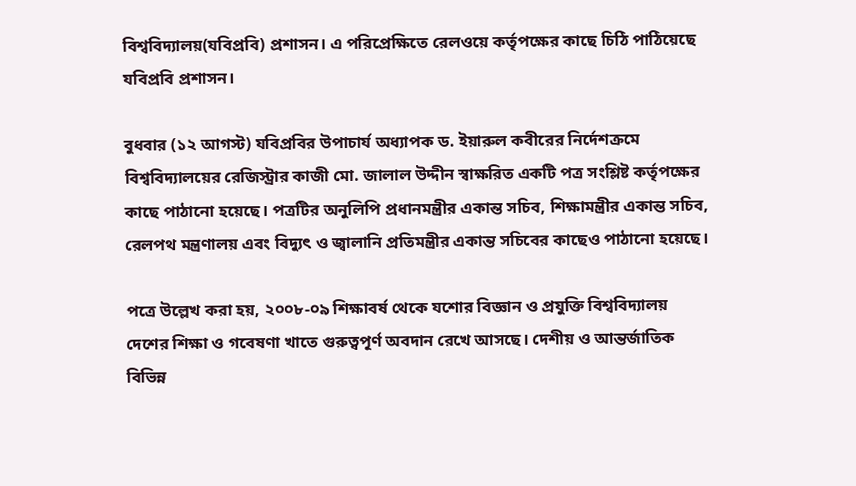বিশ্ববিদ্যালয়(যবিপ্রবি) প্রশাসন। এ পরিপ্রেক্ষিতে রেলওয়ে কর্তৃপক্ষের কাছে চিঠি পাঠিয়েছে যবিপ্রবি প্রশাসন।

বুধবার (১২ আগস্ট) যবিপ্রবির উপাচার্য অধ্যাপক ড. ইয়ারুল কবীরের নির্দেশক্রমে বিশ্ববিদ্যালয়ের রেজিস্ট্রার কাজী মো. জালাল উদ্দীন স্বাক্ষরিত একটি পত্র সংশ্লিষ্ট কর্তৃপক্ষের কাছে পাঠানো হয়েছে। পত্রটির অনুলিপি প্রধানমন্ত্রীর একান্ত সচিব, শিক্ষামন্ত্রীর একান্ত সচিব, রেলপথ মন্ত্রণালয় এবং বিদ্যুৎ ও জ্বালানি প্রতিমন্ত্রীর একান্ত সচিবের কাছেও পাঠানো হয়েছে।

পত্রে উল্লেখ করা হয়, ২০০৮-০৯ শিক্ষাবর্ষ থেকে যশোর বিজ্ঞান ও প্রযুক্তি বিশ্ববিদ্যালয় দেশের শিক্ষা ও গবেষণা খাতে গুরুত্বপূর্ণ অবদান রেখে আসছে। দেশীয় ও আন্তর্জাতিক বিভিন্ন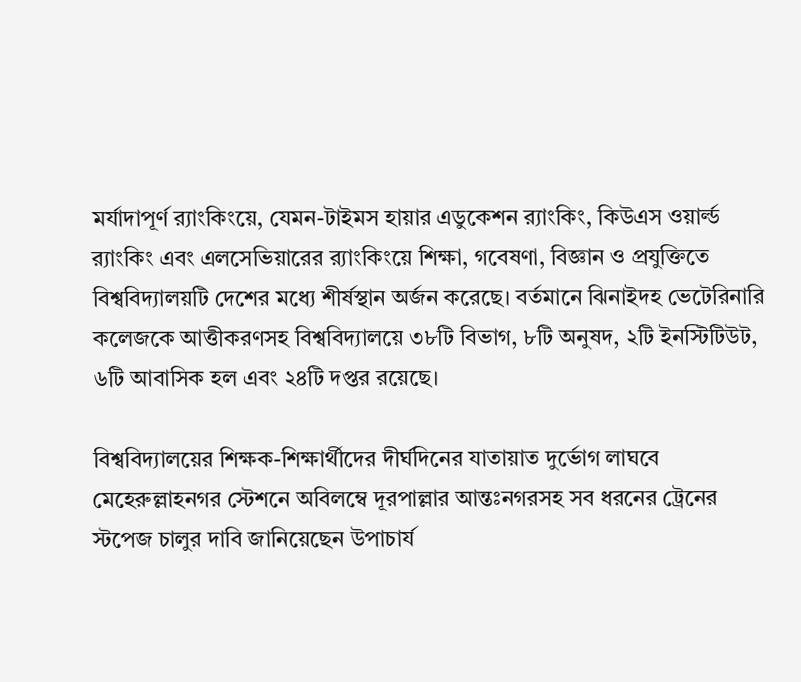মর্যাদাপূর্ণ র‌্যাংকিংয়ে, যেমন-টাইমস হায়ার এডুকেশন র‌্যাংকিং, কিউএস ওয়ার্ল্ড র‌্যাংকিং এবং এলসেভিয়ারের র‌্যাংকিংয়ে শিক্ষা, গবেষণা, বিজ্ঞান ও প্রযুক্তিতে বিশ্ববিদ্যালয়টি দেশের মধ্যে শীর্ষস্থান অর্জন করেছে। বর্তমানে ঝিনাইদহ ভেটেরিনারি কলেজকে আত্তীকরণসহ বিশ্ববিদ্যালয়ে ৩৮টি বিভাগ, ৮টি অনুষদ, ২টি ইনস্টিটিউট, ৬টি আবাসিক হল এবং ২৪টি দপ্তর রয়েছে।

বিশ্ববিদ্যালয়ের শিক্ষক-শিক্ষার্থীদের দীর্ঘদিনের যাতায়াত দুর্ভোগ লাঘবে মেহেরুল্লাহনগর স্টেশনে অবিলম্বে দূরপাল্লার আন্তঃনগরসহ সব ধরনের ট্রেনের স্টপেজ চালুর দাবি জানিয়েছেন উপাচার্য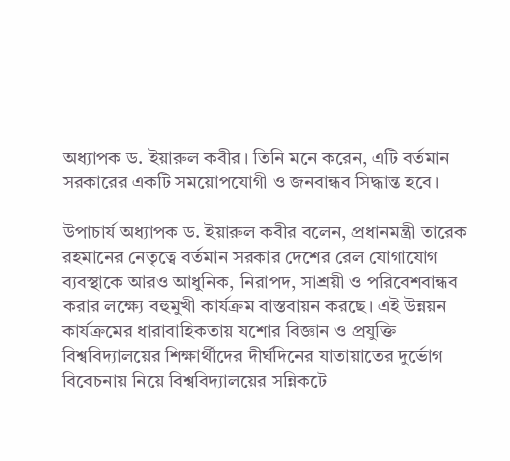অধ্যাপক ড. ইয়ারুল কবীর। তিনি মনে করেন, এটি বর্তমান সরকারের একটি সময়োপযোগী ও জনবান্ধব সিদ্ধান্ত হবে।

উপাচার্য অধ্যাপক ড. ইয়ারুল কবীর বলেন, প্রধানমন্ত্রী তারেক রহমানের নেতৃত্বে বর্তমান সরকার দেশের রেল যোগাযোগ ব্যবস্থাকে আরও আধুনিক, নিরাপদ, সাশ্রয়ী ও পরিবেশবান্ধব করার লক্ষ্যে বহুমুখী কার্যক্রম বাস্তবায়ন করছে। এই উন্নয়ন কার্যক্রমের ধারাবাহিকতায় যশোর বিজ্ঞান ও প্রযুক্তি বিশ্ববিদ্যালয়ের শিক্ষার্থীদের দীর্ঘদিনের যাতায়াতের দুর্ভোগ বিবেচনায় নিয়ে বিশ্ববিদ্যালয়ের সন্নিকটে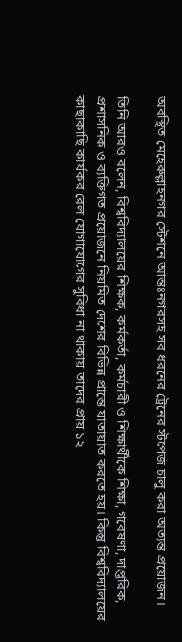অবস্থিত মেহেরুল্লাহনগর স্টেশনে আন্তঃনগরসহ সব ধরনের ট্রেনের স্টপেজ চালু করা অত্যন্ত প্রয়োজন।

তিনি আরও বলেন, বিশ্ববিদ্যালয়ের শিক্ষক, কর্মকর্তা, কর্মচারী ও শিক্ষার্থীকে শিক্ষা, গবেষণা, দাপ্তরিক, প্রশাসনিক ও ব্যক্তিগত প্রয়োজনে নিয়মিত দেশের বিভিন্ন প্রান্তে যাতায়াত করতে হয়। কিন্তু বিশ্ববিদ্যালয়ের কাছাকাছি কার্যকর রেল যোগাযোগের সুবিধা না থাকায় তাদের প্রায় ১২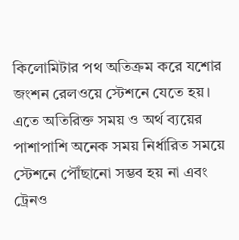কিলোমিটার পথ অতিক্রম করে যশোর জংশন রেলওয়ে স্টেশনে যেতে হয়। এতে অতিরিক্ত সময় ও অর্থ ব্যয়ের পাশাপাশি অনেক সময় নির্ধারিত সময়ে স্টেশনে পৌঁছানো সম্ভব হয় না এবং ট্রেনও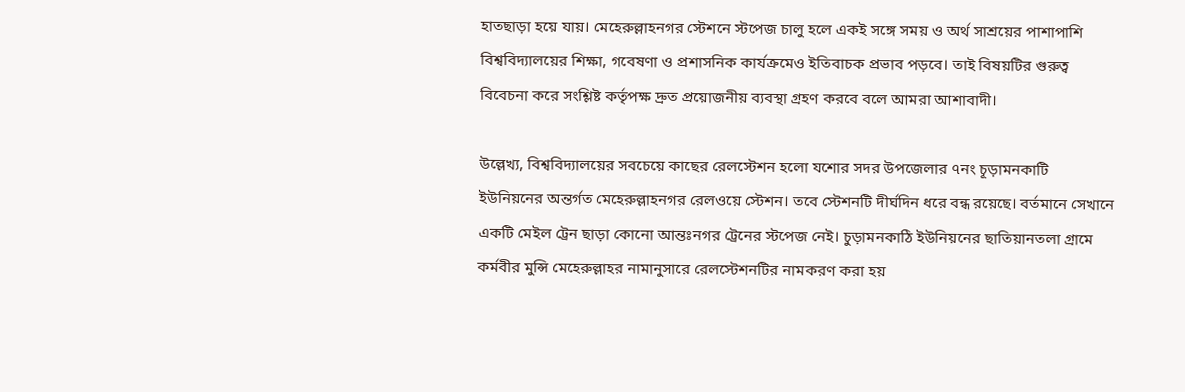হাতছাড়া হয়ে যায়। মেহেরুল্লাহনগর স্টেশনে স্টপেজ চালু হলে একই সঙ্গে সময় ও অর্থ সাশ্রয়ের পাশাপাশি বিশ্ববিদ্যালয়ের শিক্ষা, গবেষণা ও প্রশাসনিক কার্যক্রমেও ইতিবাচক প্রভাব পড়বে। তাই বিষয়টির গুরুত্ব বিবেচনা করে সংশ্লিষ্ট কর্তৃপক্ষ দ্রুত প্রয়োজনীয় ব্যবস্থা গ্রহণ করবে বলে আমরা আশাবাদী।

উল্লেখ্য, বিশ্ববিদ্যালয়ের সবচেয়ে কাছের রেলস্টেশন হলো যশোর সদর উপজেলার ৭নং চূড়ামনকাটি ইউনিয়নের অন্তর্গত মেহেরুল্লাহনগর রেলওয়ে স্টেশন। তবে স্টেশনটি দীর্ঘদিন ধরে বন্ধ রয়েছে। বর্তমানে সেখানে একটি মেইল ট্রেন ছাড়া কোনো আন্তঃনগর ট্রেনের স্টপেজ নেই। চুড়ামনকাঠি ইউনিয়নের ছাতিয়ানতলা গ্রামে কর্মবীর মুন্সি মেহেরুল্লাহর নামানুসারে রেলস্টেশনটির নামকরণ করা হয়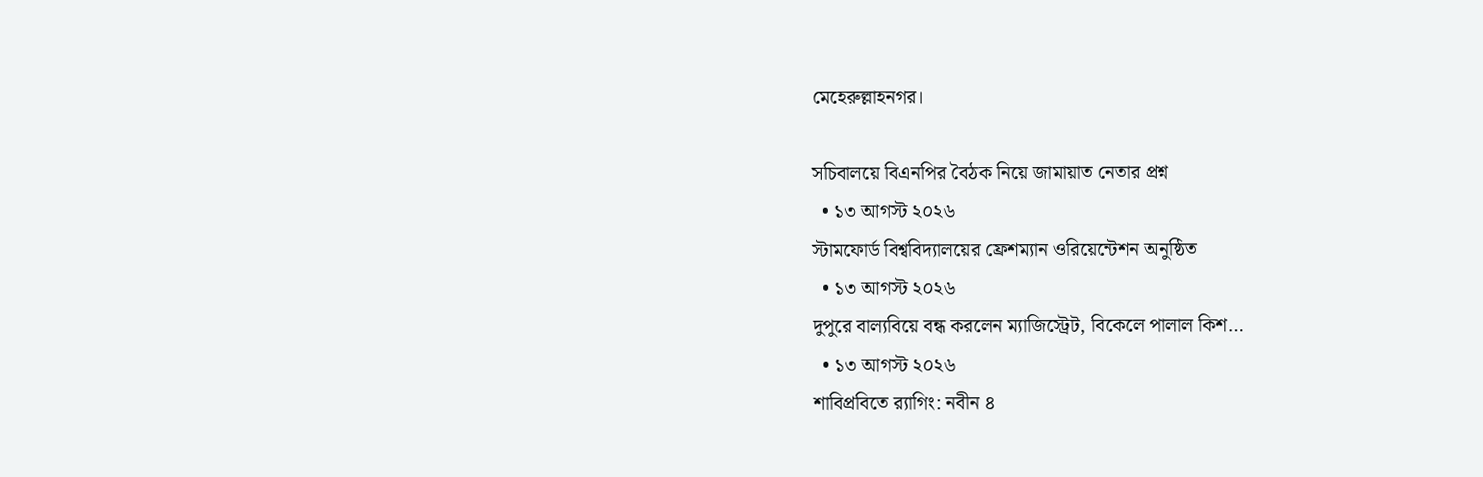মেহেরুল্লাহনগর।

সচিবালয়ে বিএনপির বৈঠক নিয়ে জামায়াত নেতার প্রশ্ন
  • ১৩ আগস্ট ২০২৬
স্টামফোর্ড বিশ্ববিদ্যালয়ের ফ্রেশম্যান ওরিয়েন্টেশন অনুষ্ঠিত
  • ১৩ আগস্ট ২০২৬
দুপুরে বাল্যবিয়ে বন্ধ করলেন ম্যাজিস্ট্রেট, বিকেলে পালাল কিশ…
  • ১৩ আগস্ট ২০২৬
শাবিপ্রবিতে র‌্যাগিং: নবীন ৪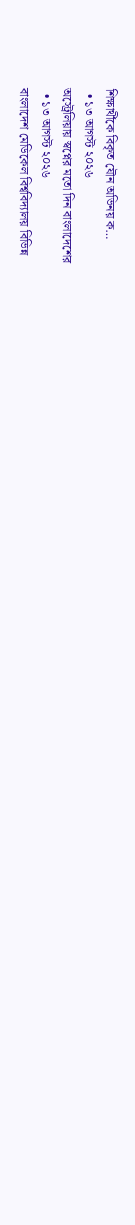শিক্ষার্থীকে বিকৃত যৌন অভিনয় ক…
  • ১৩ আগস্ট ২০২৬
অস্ট্রেলিয়ায় স্বপ্নের মতো দিন বাংলাদেশের
  • ১৩ আগস্ট ২০২৬
বাংলাদেশ মেডিকেল বিশ্ববিদ্যালয় বিভিন্ন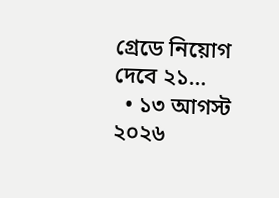গ্রেডে নিয়োগ দেবে ২১…
  • ১৩ আগস্ট ২০২৬